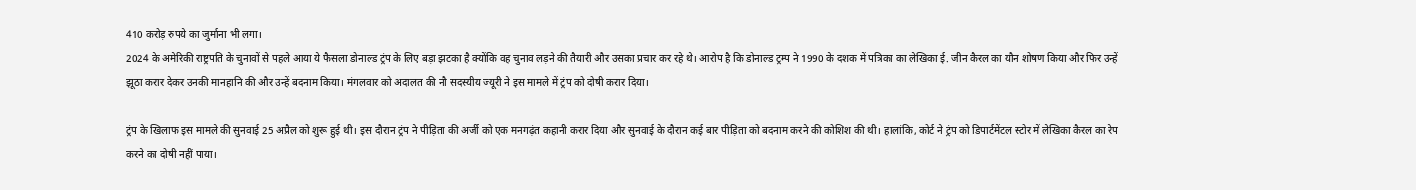410 करोड़ रुपये का जुर्माना भी लगा।
2024 के अमेरिकी राष्ट्रपति के चुनावों से पहले आया ये फैसला डोनाल्ड ट्रंप के लिए बड़ा झटका है क्योंकि वह चुनाव लड़ने की तैयारी और उसका प्रचार कर रहे थे। आरोप है कि डोनाल्ड ट्रम्प ने 1990 के दशक में पत्रिका का लेखिका ई. जीन कैरल का यौन शोषण किया और फिर उन्हें झूठा करार देकर उनकी मानहानि की और उन्हें बदनाम किया। मंगलवार को अदालत की नौ सदस्यीय ज्यूरी ने इस मामले में ट्रंप को दोषी करार दिया।

ट्रंप के खिलाफ इस मामले की सुनवाई 25 अप्रैल को शुरू हुई थी। इस दौरान ट्रंप ने पीड़िता की अर्जी को एक मनगढ़ंत कहानी करार दिया और सुनवाई के दौरान कई बार पीड़िता को बदनाम करने की कोशिश की थी। हालांकि, कोर्ट ने ट्रंप को डिपार्टमेंटल स्टोर में लेखिका कैरल का रेप करने का दोषी नहीं पाया।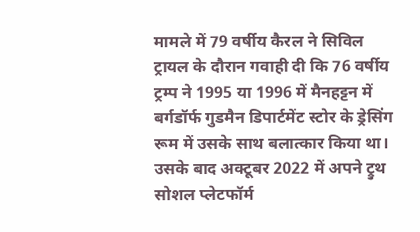मामले में 79 वर्षीय कैरल ने सिविल ट्रायल के दौरान गवाही दी कि 76 वर्षीय ट्रम्प ने 1995 या 1996 में मैनहट्टन में बर्गडॉर्फ गुडमैन डिपार्टमेंट स्टोर के ड्रेसिंग रूम में उसके साथ बलात्कार किया था। उसके बाद अक्टूबर 2022 में अपने ट्रुथ सोशल प्लेटफॉर्म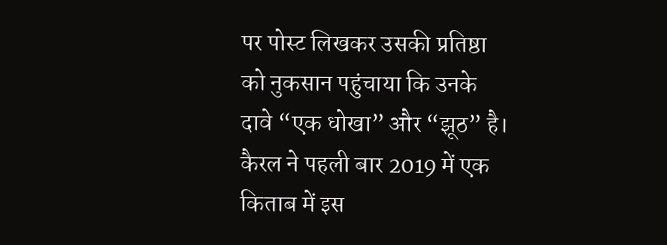पर पोस्ट लिखकर उसकी प्रतिष्ठा को नुकसान पहुंचाया कि उनके दावे “एक धोखा” और “झूठ” है। कैरल ने पहली बार 2019 में एक किताब में इस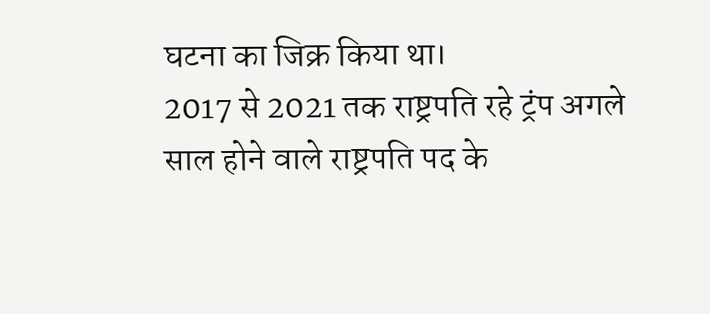घटना का जिक्र किया था।
2017 से 2021 तक राष्ट्रपति रहे ट्रंप अगले साल होने वाले राष्ट्रपति पद के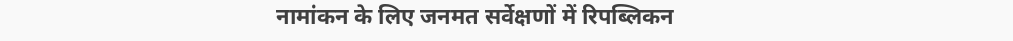नामांकन के लिए जनमत सर्वेक्षणों में रिपब्लिकन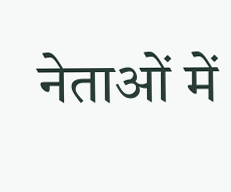नेताओं में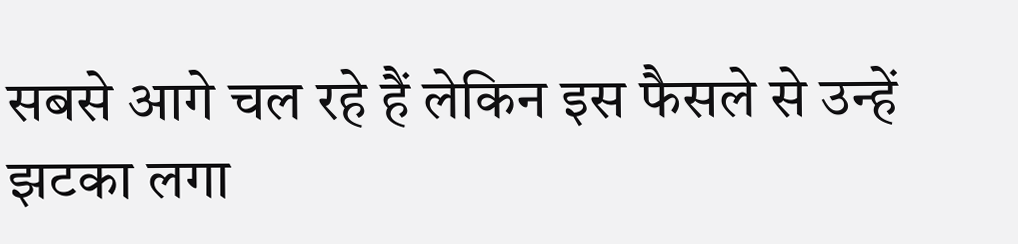सबसे आगे चल रहे हैं लेकिन इस फैसले से उन्हें झटका लगा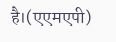है।(एएमएपी)